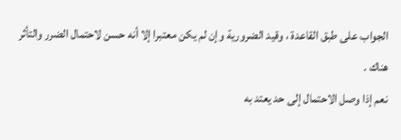الجواب على طبق القاعدة ، وقيد الضرورية وإن لم يكن معتبرا إلا أنه حسن لاحتمال الضرر والتأثر هناك .
نعم إذا وصل الاحتمال إلى حد يعتد به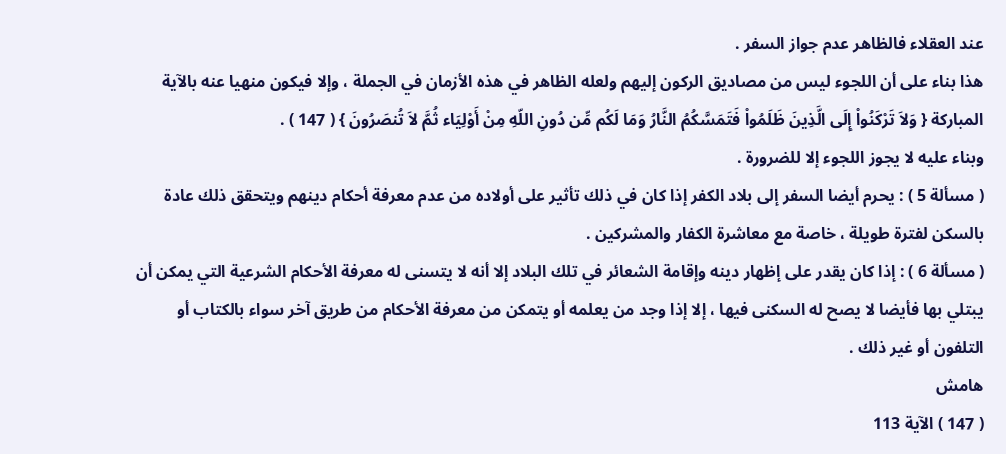عند العقلاء فالظاهر عدم جواز السفر .
هذا بناء على أن اللجوء ليس من مصاديق الركون إليهم ولعله الظاهر في هذه الأزمان في الجملة ، وإلا فيكون منهيا عنه بالآية المباركة { وَلاَ تَرْكَنُواْ إِلَى الَّذِينَ ظَلَمُواْ فَتَمَسَّكُمُ النَّارُ وَمَا لَكُم مِّن دُونِ اللّهِ مِنْ أَوْلِيَاء ثُمَّ لاَ تُنصَرُونَ } ( 147 ) .
وبناء عليه لا يجوز اللجوء إلا للضرورة .
( مسألة 5 ) : يحرم أيضا السفر إلى بلاد الكفر إذا كان في ذلك تأثير على أولاده من عدم معرفة أحكام دينهم ويتحقق ذلك عادة بالسكن لفترة طويلة ، خاصة مع معاشرة الكفار والمشركين .
( مسألة 6 ) : إذا كان يقدر على إظهار دينه وإقامة الشعائر في تلك البلاد إلا أنه لا يتسنى له معرفة الأحكام الشرعية التي يمكن أن يبتلي بها فأيضا لا يصح له السكنى فيها ، إلا إذا وجد من يعلمه أو يتمكن من معرفة الأحكام من طريق آخر سواء بالكتاب أو التلفون أو غير ذلك .
هامش
( 147 ) الآية 113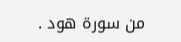من سورة هود .